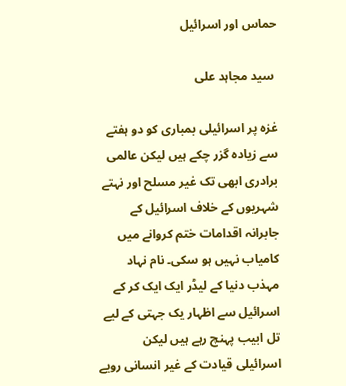حماس اور اسرائیل

 سید مجاہد علی

غزہ پر اسرائیلی بمباری کو دو ہفتے سے زیادہ گزر چکے ہیں لیکن عالمی برادری ابھی تک غیر مسلح اور نہتے شہریوں کے خلاف اسرائیل کے جابرانہ اقدامات ختم کروانے میں کامیاب نہیں ہو سکی۔ نام نہاد مہذب دنیا کے لیڈر ایک ایک کر کے اسرائیل سے اظہار یک جہتی کے لیے تل ابیب پہنچ رہے ہیں لیکن اسرائیلی قیادت کے غیر انسانی رویے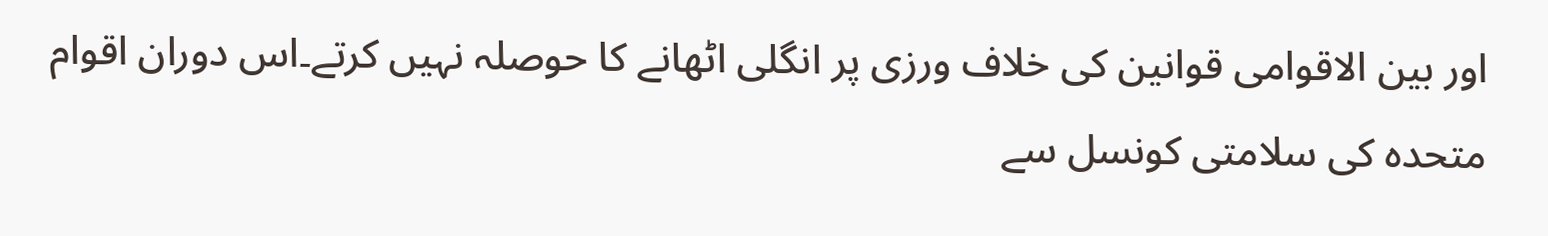اور بین الاقوامی قوانین کی خلاف ورزی پر انگلی اٹھانے کا حوصلہ نہیں کرتے۔اس دوران اقوام متحدہ کی سلامتی کونسل سے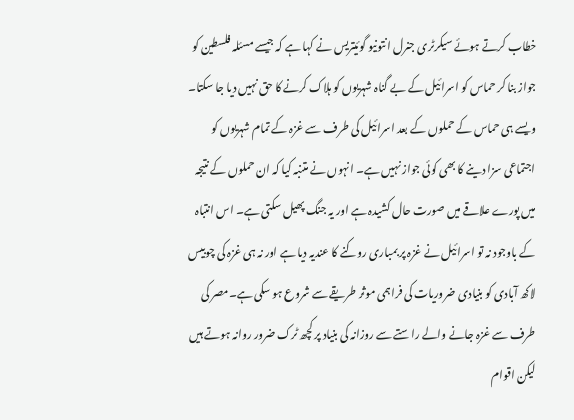خطاب کرتے ہوئے سیکرٹری جنرل انتونیو گوئیتریس نے کہا ہے کہ جیسے مسئلہ فلسطین کو جواز بنا کر حماس کو اسرائیل کے بے گناہ شہریوں کو ہلاک کرنے کا حق نہیں دیا جا سکتا۔ ویسے ہی حماس کے حملوں کے بعد اسرائیل کی طرف سے غزہ کے تمام شہریوں کو اجتماعی سزا دینے کا بھی کوئی جواز نہیں ہے۔ انہوں نے متنبہ کیا کہ ان حملوں کے نتیجہ میں پورے علاقے میں صورت حال کشیدہ ہے اور یہ جنگ پھیل سکتی ہے۔ اس انتباہ کے باوجود نہ تو اسرائیل نے غزہ پر بمباری روکنے کا عندیہ دیا ہے اور نہ ہی غزہ کی چوبیس لاکھ آبادی کو بنیادی ضروریات کی فراہمی موثر طریقے سے شروع ہو سکی ہے۔مصر کی طرف سے غزہ جانے والے راستے سے روزانہ کی بنیاد پر کچھ ٹرک ضرور روانہ ہوتے ہیں لیکن اقوام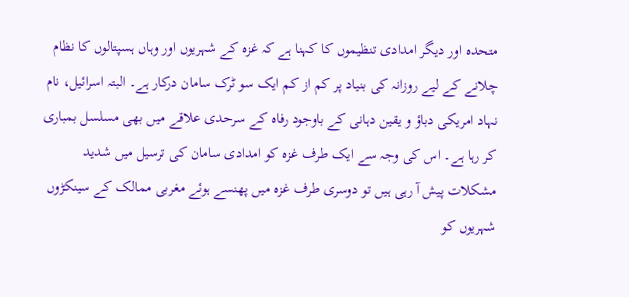متحدہ اور دیگر امدادی تنظیموں کا کہنا ہے کہ غزہ کے شہریوں اور وہاں ہسپتالوں کا نظام چلانے کے لیے روزانہ کی بنیاد پر کم از کم ایک سو ٹرک سامان درکار ہے۔ البتہ اسرائیل، نام نہاد امریکی دباؤ و یقین دہانی کے باوجود رفاہ کے سرحدی علاقے میں بھی مسلسل بمباری کر رہا ہے۔ اس کی وجہ سے ایک طرف غزہ کو امدادی سامان کی ترسیل میں شدید مشکلات پیش آ رہی ہیں تو دوسری طرف غزہ میں پھنسے ہوئے مغربی ممالک کے سینکڑوں شہریوں کو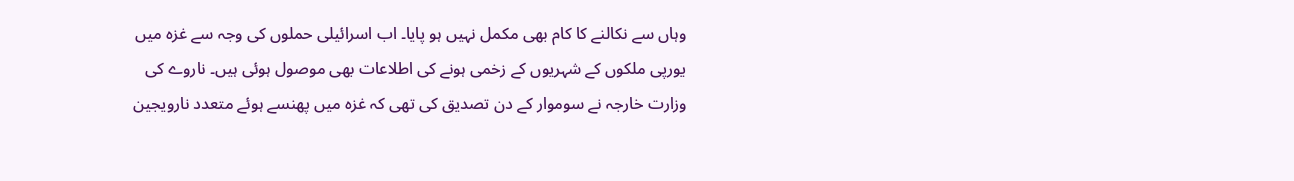وہاں سے نکالنے کا کام بھی مکمل نہیں ہو پایا۔ اب اسرائیلی حملوں کی وجہ سے غزہ میں یورپی ملکوں کے شہریوں کے زخمی ہونے کی اطلاعات بھی موصول ہوئی ہیں۔ ناروے کی وزارت خارجہ نے سوموار کے دن تصدیق کی تھی کہ غزہ میں پھنسے ہوئے متعدد نارویجین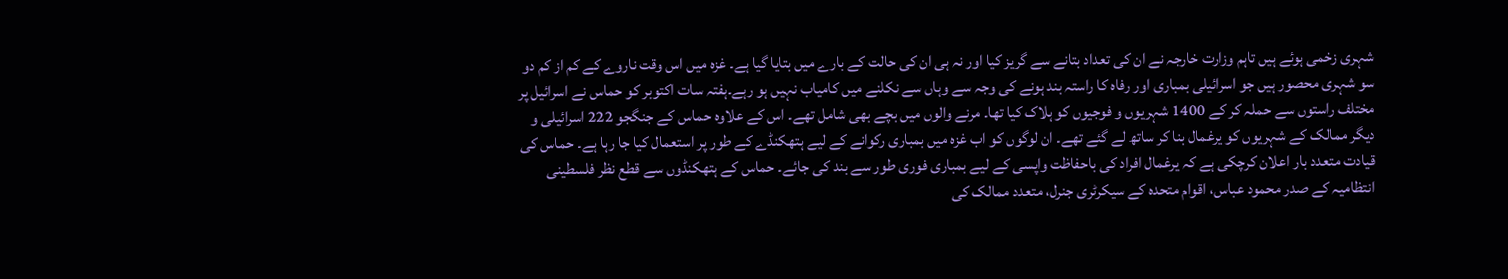شہری زخمی ہوئے ہیں تاہم وزارت خارجہ نے ان کی تعداد بتانے سے گریز کیا اور نہ ہی ان کی حالت کے بارے میں بتایا گیا ہے۔ غزہ میں اس وقت ناروے کے کم از کم دو سو شہری محصور ہیں جو اسرائیلی بمباری اور رفاہ کا راستہ بند ہونے کی وجہ سے وہاں سے نکلنے میں کامیاب نہیں ہو رہے۔ہفتہ سات اکتوبر کو حماس نے اسرائیل پر مختلف راستوں سے حملہ کر کے 1400 شہریوں و فوجیوں کو ہلاک کیا تھا۔ مرنے والوں میں بچے بھی شامل تھے۔ اس کے علاوہ حماس کے جنگجو 222 اسرائیلی و دیگر ممالک کے شہریوں کو یرغمال بنا کر ساتھ لے گئے تھے۔ ان لوگوں کو اب غزہ میں بمباری رکوانے کے لیے ہتھکنڈے کے طور پر استعمال کیا جا رہا ہے۔ حماس کی قیادت متعدد بار اعلان کرچکی ہے کہ یرغمال افراد کی باحفاظت واپسی کے لیے بمباری فوری طور سے بند کی جائے۔ حماس کے ہتھکنڈوں سے قطع نظر فلسطینی انتظامیہ کے صدر محمود عباس، اقوام متحدہ کے سیکرٹری جنرل، متعدد ممالک کی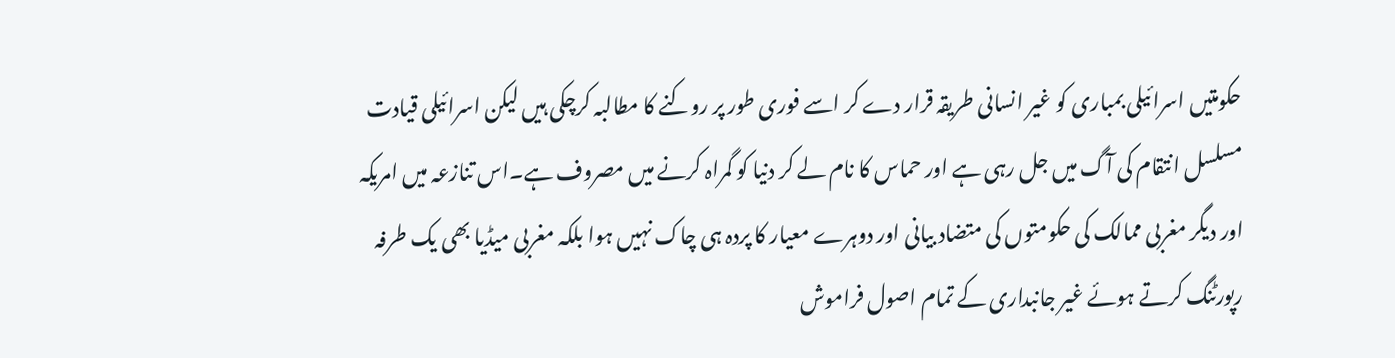حکومتیں اسرائیلی بمباری کو غیر انسانی طریقہ قرار دے کر اسے فوری طور پر روکنے کا مطالبہ کرچکی ہیں لیکن اسرائیلی قیادت مسلسل انتقام کی آگ میں جل رہی ہے اور حماس کا نام لے کر دنیا کو گمراہ کرنے میں مصروف ہے۔اس تنازعہ میں امریکہ اور دیگر مغربی ممالک کی حکومتوں کی متضاد بیانی اور دوہرے معیار کا پردہ ہی چاک نہیں ہوا بلکہ مغربی میڈیا بھی یک طرفہ رپورٹنگ کرتے ہوئے غیر جانبداری کے تمام اصول فراموش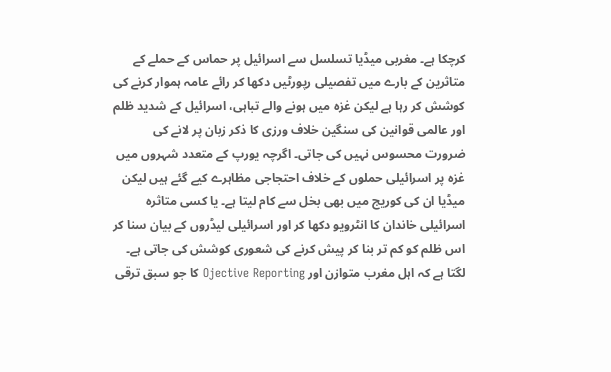کرچکا ہے۔ مغربی میڈیا تسلسل سے اسرائیل پر حماس کے حملے کے متاثرین کے بارے میں تفصیلی رپورٹیں دکھا کر رائے عامہ ہموار کرنے کی کوشش کر رہا ہے لیکن غزہ میں ہونے والے تباہی، اسرائیل کے شدید ظلم اور عالمی قوانین کی سنگین خلاف ورزی کا ذکر زبان پر لانے کی ضرورت محسوس نہیں کی جاتی۔ اگرچہ یورپ کے متعدد شہروں میں غزہ پر اسرائیلی حملوں کے خلاف احتجاجی مظاہرے کیے گئے ہیں لیکن میڈیا ان کی کوریج میں بھی بخل سے کام لیتا ہے۔ یا کسی متاثرہ اسرائیلی خاندان کا انٹرویو دکھا کر اور اسرائیلی لیڈروں کے بیان سنا کر اس ظلم کو کم تر بنا کر پیش کرنے کی شعوری کوشش کی جاتی ہے۔ لگتا ہے کہ اہل مغرب متوازن اور Ojective Reporting کا جو سبق ترقی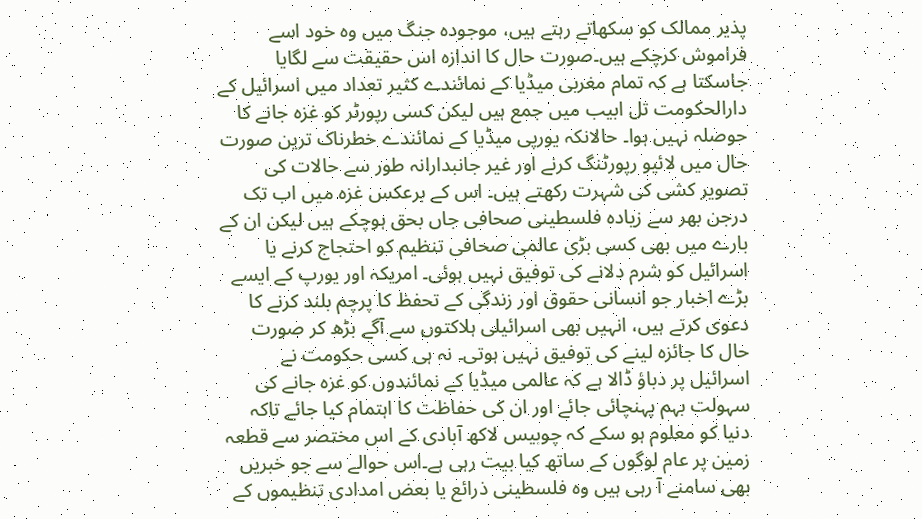پذیر ممالک کو سکھاتے رہتے ہیں، موجودہ جنگ میں وہ خود اسے فراموش کرچکے ہیں۔صورت حال کا اندازہ اس حقیقت سے لگایا جاسکتا ہے کہ تمام مغربی میڈیا کے نمائندے کثیر تعداد میں اسرائیل کے دارالحکومت تل ابیب میں جمع ہیں لیکن کسی رپورٹر کو غزہ جانے کا حوصلہ نہیں ہوا۔ حالانکہ یورپی میڈیا کے نمائندے خطرناک ترین صورت حال میں لائیو رپورٹنگ کرنے اور غیر جانبدارانہ طور سے حالات کی تصویر کشی کی شہرت رکھتے ہیں۔ اس کے برعکس غزہ میں اب تک درجن بھر سے زیادہ فلسطینی صحافی جاں بحق ہوچکے ہیں لیکن ان کے بارے میں بھی کسی بڑی عالمی صحافی تنظیم کو احتجاج کرنے یا اسرائیل کو شرم دلانے کی توفیق نہیں ہوئی۔ امریکہ اور یورپ کے ایسے بڑے اخبار جو انسانی حقوق اور زندگی کے تحفظ کا پرچم بلند کرنے کا دعوی کرتے ہیں، انہیں بھی اسرائیلی ہلاکتوں سے آگے بڑھ کر صورت حال کا جائزہ لینے کی توفیق نہیں ہوتی۔ نہ ہی کسی حکومت نے اسرائیل پر دباؤ ڈالا ہے کہ عالمی میڈیا کے نمائندوں کو غزہ جانے کی سہولت بہم پہنچائی جائے اور ان کی حفاظت کا اہتمام کیا جائے تاکہ دنیا کو معلوم ہو سکے کہ چوبیس لاکھ آبادی کے اس مختصر سے قطعہ زمین پر عام لوگوں کے ساتھ کیا بیت رہی ہے۔اس حوالے سے جو خبریں بھی سامنے آ رہی ہیں وہ فلسطینی ذرائع یا بعض امدادی تنظیموں کے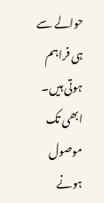حوالے سے ہی فراہم ہوتی ہیں۔ ابھی تک موصول ہونے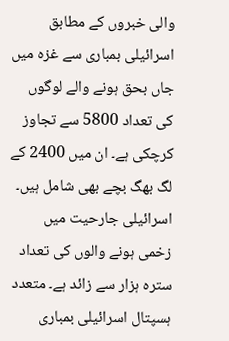والی خبروں کے مطابق اسرائیلی بمباری سے غزہ میں جاں بحق ہونے والے لوگوں کی تعداد 5800 سے تجاوز کرچکی ہے۔ ان میں 2400 کے لگ بھگ بچے بھی شامل ہیں۔ اسرائیلی جارحیت میں زخمی ہونے والوں کی تعداد سترہ ہزار سے زائد ہے۔ متعدد ہسپتال اسرائیلی بمباری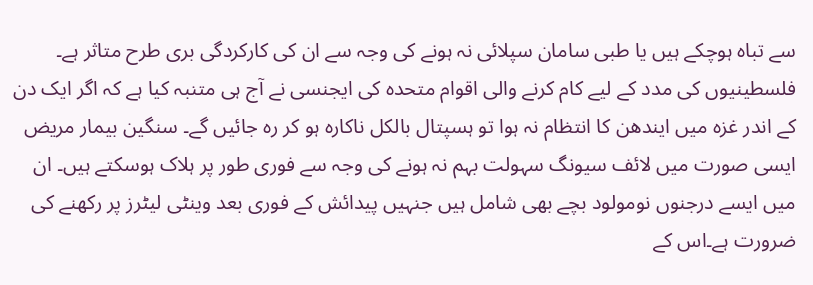سے تباہ ہوچکے ہیں یا طبی سامان سپلائی نہ ہونے کی وجہ سے ان کی کارکردگی بری طرح متاثر ہے۔ فلسطینیوں کی مدد کے لیے کام کرنے والی اقوام متحدہ کی ایجنسی نے آج ہی متنبہ کیا ہے کہ اگر ایک دن کے اندر غزہ میں ایندھن کا انتظام نہ ہوا تو ہسپتال بالکل ناکارہ ہو کر رہ جائیں گے۔ سنگین بیمار مریض ایسی صورت میں لائف سیونگ سہولت بہم نہ ہونے کی وجہ سے فوری طور پر ہلاک ہوسکتے ہیں۔ ان میں ایسے درجنوں نومولود بچے بھی شامل ہیں جنہیں پیدائش کے فوری بعد وینٹی لیٹرز پر رکھنے کی ضرورت ہے۔اس کے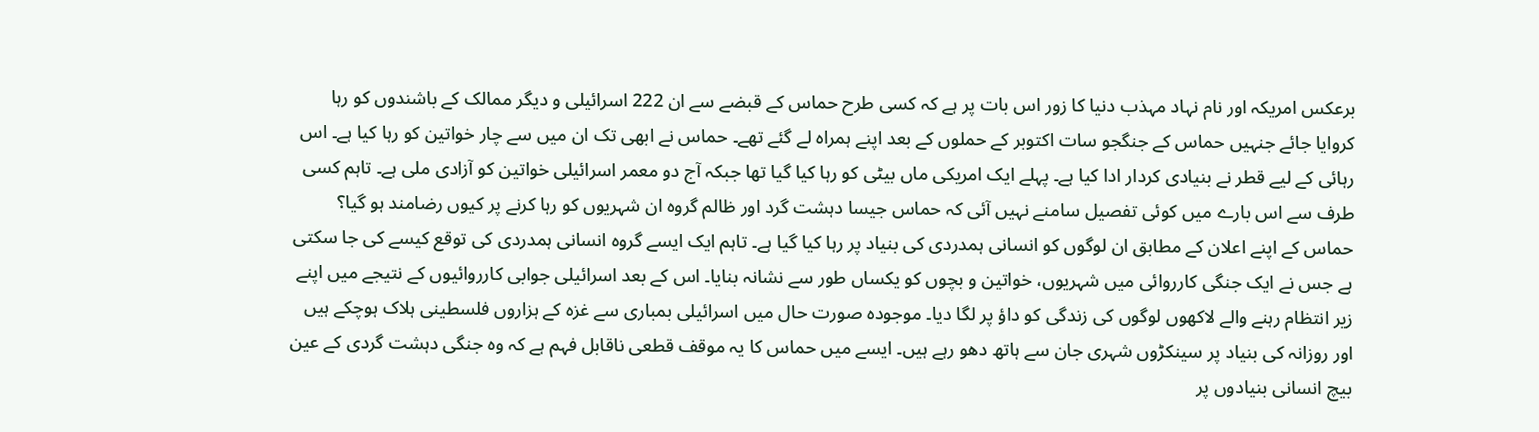برعکس امریکہ اور نام نہاد مہذب دنیا کا زور اس بات پر ہے کہ کسی طرح حماس کے قبضے سے ان 222 اسرائیلی و دیگر ممالک کے باشندوں کو رہا کروایا جائے جنہیں حماس کے جنگجو سات اکتوبر کے حملوں کے بعد اپنے ہمراہ لے گئے تھے۔ حماس نے ابھی تک ان میں سے چار خواتین کو رہا کیا ہے۔ اس رہائی کے لیے قطر نے بنیادی کردار ادا کیا ہے۔ پہلے ایک امریکی ماں بیٹی کو رہا کیا گیا تھا جبکہ آج دو معمر اسرائیلی خواتین کو آزادی ملی ہے۔ تاہم کسی طرف سے اس بارے میں کوئی تفصیل سامنے نہیں آئی کہ حماس جیسا دہشت گرد اور ظالم گروہ ان شہریوں کو رہا کرنے پر کیوں رضامند ہو گیا؟ حماس کے اپنے اعلان کے مطابق ان لوگوں کو انسانی ہمدردی کی بنیاد پر رہا کیا گیا ہے۔ تاہم ایک ایسے گروہ انسانی ہمدردی کی توقع کیسے کی جا سکتی ہے جس نے ایک جنگی کارروائی میں شہریوں، خواتین و بچوں کو یکساں طور سے نشانہ بنایا۔ اس کے بعد اسرائیلی جوابی کارروائیوں کے نتیجے میں اپنے زیر انتظام رہنے والے لاکھوں لوگوں کی زندگی کو داؤ پر لگا دیا۔ موجودہ صورت حال میں اسرائیلی بمباری سے غزہ کے ہزاروں فلسطینی ہلاک ہوچکے ہیں اور روزانہ کی بنیاد پر سینکڑوں شہری جان سے ہاتھ دھو رہے ہیں۔ ایسے میں حماس کا یہ موقف قطعی ناقابل فہم ہے کہ وہ جنگی دہشت گردی کے عین بیچ انسانی بنیادوں پر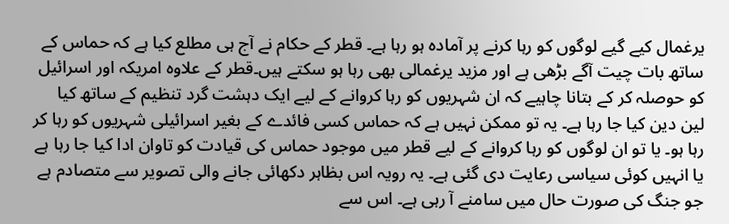یرغمال کیے گیے لوگوں کو رہا کرنے پر آمادہ ہو رہا ہے۔ قطر کے حکام نے آج ہی مطلع کیا ہے کہ حماس کے ساتھ بات چیت آگے بڑھی ہے اور مزید یرغمالی بھی رہا ہو سکتے ہیں۔قطر کے علاوہ امریکہ اور اسرائیل کو حوصلہ کر کے بتانا چاہیے کہ ان شہریوں کو رہا کروانے کے لیے ایک دہشت گرد تنظیم کے ساتھ کیا لین دین کیا جا رہا ہے۔ یہ تو ممکن نہیں ہے کہ حماس کسی فائدے کے بغیر اسرائیلی شہریوں کو رہا کر رہا ہو۔ یا تو ان لوگوں کو رہا کروانے کے لیے قطر میں موجود حماس کی قیادت کو تاوان ادا کیا جا رہا ہے یا انہیں کوئی سیاسی رعایت دی گئی ہے۔ یہ رویہ اس بظاہر دکھائی جانے والی تصویر سے متصادم ہے جو جنگ کی صورت حال میں سامنے آ رہی ہے۔ اس سے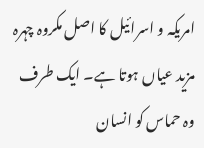امریکہ و اسرائیل کا اصل مکروہ چہرہ مزید عیاں ہوتا ہے۔ ایک طرف وہ حماس کو انسان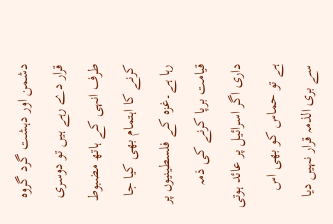دشمن اور دہشت گرد گروہ قرار دے رہے ہیں تو دوسری طرف انہی کے ہاتھ مضبوط کرنے کا اہتمام بھی کیا جا رہا ہے۔غزہ کے فلسطینیوں پر قیامت برپا کرنے کی ذمہ داری اگر اسرائیل پر عائد ہوتی ہے تو حماس کو بھی اس سے بری الذمہ قرار نہیں دیا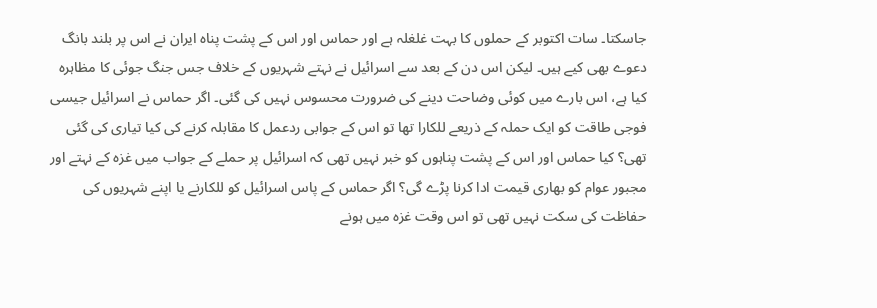جاسکتا۔ سات اکتوبر کے حملوں کا بہت غلغلہ ہے اور حماس اور اس کے پشت پناہ ایران نے اس پر بلند بانگ دعوے بھی کیے ہیں۔ لیکن اس دن کے بعد سے اسرائیل نے نہتے شہریوں کے خلاف جس جنگ جوئی کا مظاہرہ کیا ہے، اس بارے میں کوئی وضاحت دینے کی ضرورت محسوس نہیں کی گئی۔ اگر حماس نے اسرائیل جیسی فوجی طاقت کو ایک حملہ کے ذریعے للکارا تھا تو اس کے جوابی ردعمل کا مقابلہ کرنے کی کیا تیاری کی گئی تھی؟ کیا حماس اور اس کے پشت پناہوں کو خبر نہیں تھی کہ اسرائیل پر حملے کے جواب میں غزہ کے نہتے اور مجبور عوام کو بھاری قیمت ادا کرنا پڑے گی؟ اگر حماس کے پاس اسرائیل کو للکارنے یا اپنے شہریوں کی حفاظت کی سکت نہیں تھی تو اس وقت غزہ میں ہونے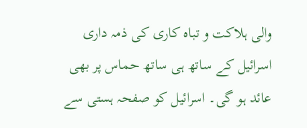والی ہلاکت و تباہ کاری کی ذمہ داری اسرائیل کے ساتھ ہی ساتھ حماس پر بھی عائد ہو گی۔ اسرائیل کو صفحہ ہستی سے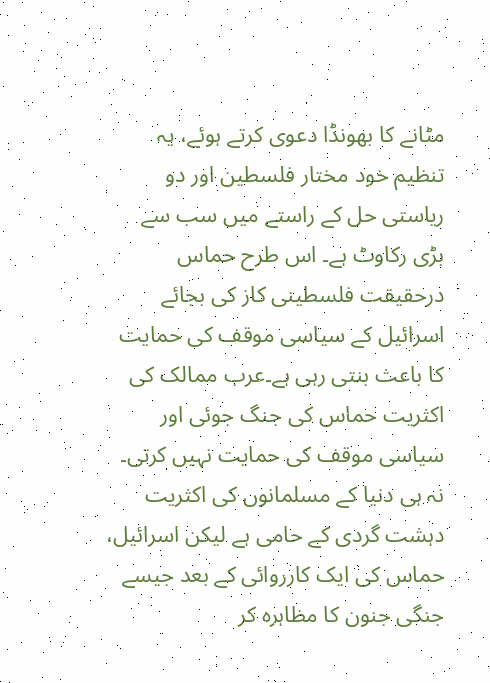مٹانے کا بھونڈا دعوی کرتے ہوئے، یہ تنظیم خود مختار فلسطین اور دو ریاستی حل کے راستے میں سب سے بڑی رکاوٹ ہے۔ اس طرح حماس درحقیقت فلسطینی کاز کی بجائے اسرائیل کے سیاسی موقف کی حمایت کا باعث بنتی رہی ہے۔عرب ممالک کی اکثریت حماس کی جنگ جوئی اور سیاسی موقف کی حمایت نہیں کرتی۔ نہ ہی دنیا کے مسلمانوں کی اکثریت دہشت گردی کے حامی ہے لیکن اسرائیل، حماس کی ایک کارروائی کے بعد جیسے جنگی جنون کا مظاہرہ کر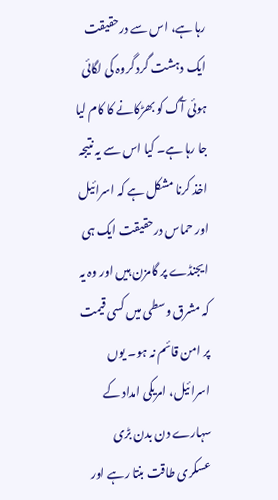رہا ہے، اس سے درحقیقت ایک دہشت گرد گروہ کی لگائی ہوئی آگ کو بھڑکانے کا کام لیا جا رہا ہے۔ کیا اس سے یہ نتیجہ اخذ کرنا مشکل ہے کہ اسرائیل اور حماس درحقیقت ایک ہی ایجنڈے پر گامزن ہیں اور وہ یہ کہ مشرق وسطی میں کسی قیمت پر امن قائم نہ ہو۔ یوں اسرائیل، امریکی امداد کے سہارے دن بدن بڑی عسکری طاقت بنتا رہے اور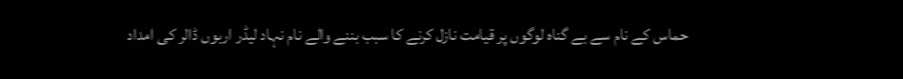حماس کے نام سے بے گناہ لوگوں پر قیامت نازل کرنے کا سبب بننے والے نام نہاد لیڈر اربوں ڈالر کی امداد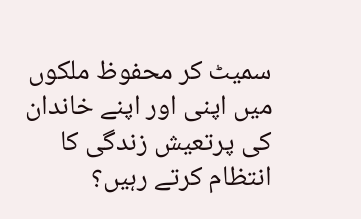سمیٹ کر محفوظ ملکوں میں اپنی اور اپنے خاندان کی پرتعیش زندگی کا انتظام کرتے رہیں؟